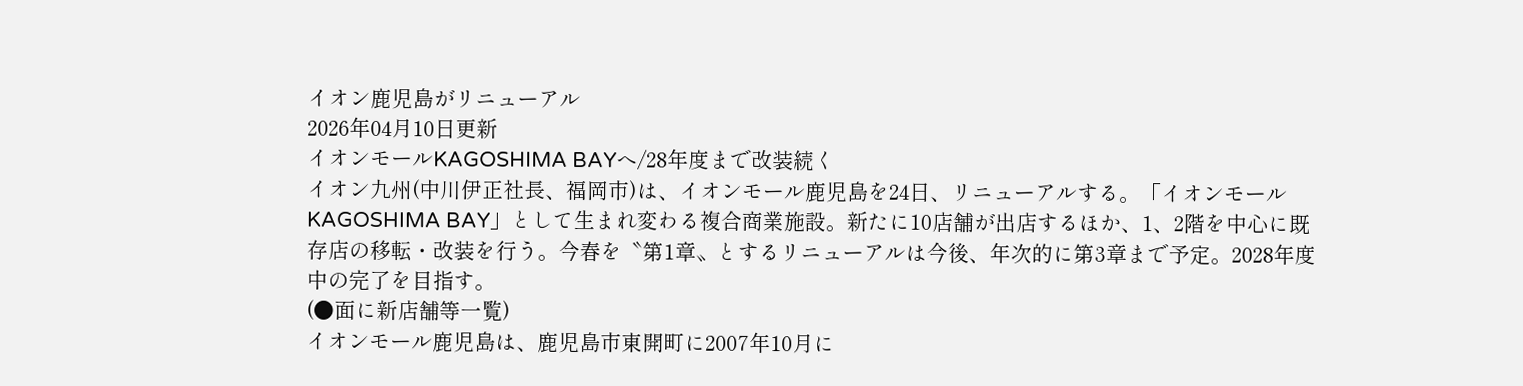イオン鹿児島がリニューアル
2026年04月10日更新
イオンモールKAGOSHIMA BAYへ/28年度まで改装続く
イオン九州(中川伊正社長、福岡市)は、イオンモール鹿児島を24日、リニューアルする。「イオンモールKAGOSHIMA BAY」として生まれ変わる複合商業施設。新たに10店舗が出店するほか、1、2階を中心に既存店の移転・改装を行う。今春を〝第1章〟とするリニューアルは今後、年次的に第3章まで予定。2028年度中の完了を目指す。
(●面に新店舗等一覧)
イオンモール鹿児島は、鹿児島市東開町に2007年10月に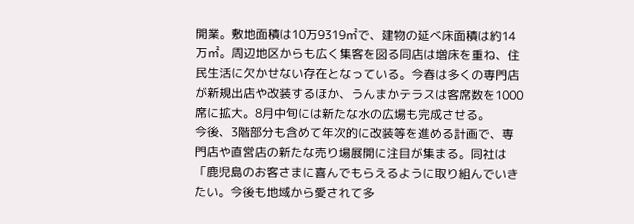開業。敷地面積は10万9319㎡で、建物の延べ床面積は約14万㎡。周辺地区からも広く集客を図る同店は増床を重ね、住民生活に欠かせない存在となっている。今春は多くの専門店が新規出店や改装するほか、うんまかテラスは客席数を1000席に拡大。8月中旬には新たな水の広場も完成させる。
今後、3階部分も含めて年次的に改装等を進める計画で、専門店や直営店の新たな売り場展開に注目が集まる。同社は「鹿児島のお客さまに喜んでもらえるように取り組んでいきたい。今後も地域から愛されて多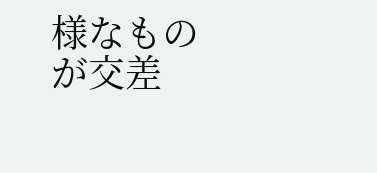様なものが交差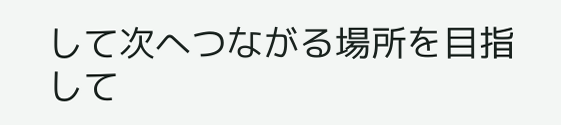して次へつながる場所を目指して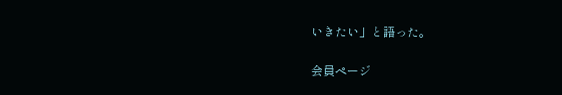いきたい」と語った。

会員ページ